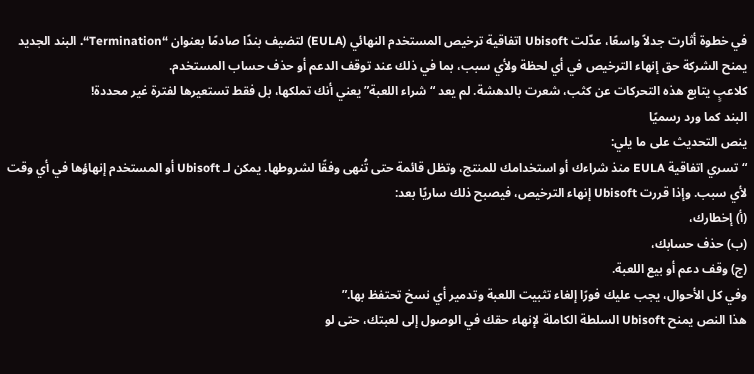في خطوة أثارت جدلاً واسعًا، عدّلت Ubisoft اتفاقية ترخيص المستخدم النهائي (EULA) لتضيف بندًا صادمًا بعنوان “Termination“. البند الجديد يمنح الشركة حق إنهاء الترخيص في أي لحظة ولأي سبب، بما في ذلك عند توقف الدعم أو حذف حساب المستخدم.
كلاعبٍ يتابع هذه التحركات عن كثب، شعرت بالدهشة. لم يعد “شراء اللعبة” يعني أنك تملكها، بل فقط تستعيرها لفترة غير محددة!
البند كما ورد رسميًا
ينص التحديث على ما يلي:
“تسري اتفاقية EULA منذ شراءك أو استخدامك للمنتج، وتظل قائمة حتى تُنهى وفقًا لشروطها. يمكن لـ Ubisoft أو المستخدم إنهاؤها في أي وقت لأي سبب. وإذا قررت Ubisoft إنهاء الترخيص، فيصبح ذلك ساريًا بعد:
(أ) إخطارك،
(ب) حذف حسابك،
(ج) وقف دعم أو بيع اللعبة.
وفي كل الأحوال، يجب عليك فورًا إلغاء تثبيت اللعبة وتدمير أي نسخ تحتفظ بها.”
هذا النص يمنح Ubisoft السلطة الكاملة لإنهاء حقك في الوصول إلى لعبتك، حتى لو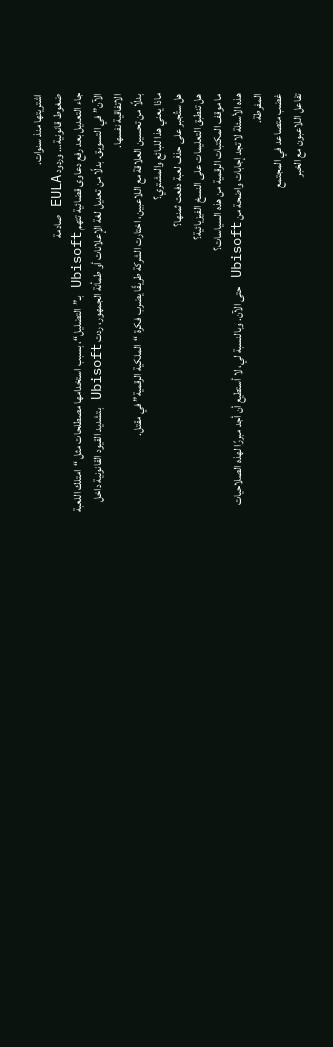اشتريتها منذ سنوات.
ضغوط قانونية… وردود EULA صادمة
جاء التعديل بعد رفع دعاوى قضائية تتهم Ubisoft بـ”التضليل“، بسبب استخدامها مصطلحات مثل “امتلك اللعبة الآن” في التسويق. بدلًا من تعديل لغة الإعلانات أو طمأنة الجمهور، ردت Ubisoft بتشديد القيود القانونية داخل الاتفاقية نفسها.
بدلًا من تحسين العلاقة مع اللاعبين، اختارت الشركة طريقًا يضرب فكرة “الملكية الرقمية” في مقتل.
ماذا يعني هذا للبائع والمشتري؟
هل ستُجبر على حذف لعبة دفعت ثمنها؟
هل تنطبق التعليمات على النسخ الفيزيائية؟
ما موقف المكتبات الرقمية من هذه السياسات؟
هذه الأسئلة لا تجد إجابات واضحة من Ubisoft حتى الآن. وبالنسبة لي، لا أستطيع أن أجد مبررًا لهذه الصلاحيات المفرطة.
غضب متصاعد في المجتمع
تفاعل اللاعبون مع الخبر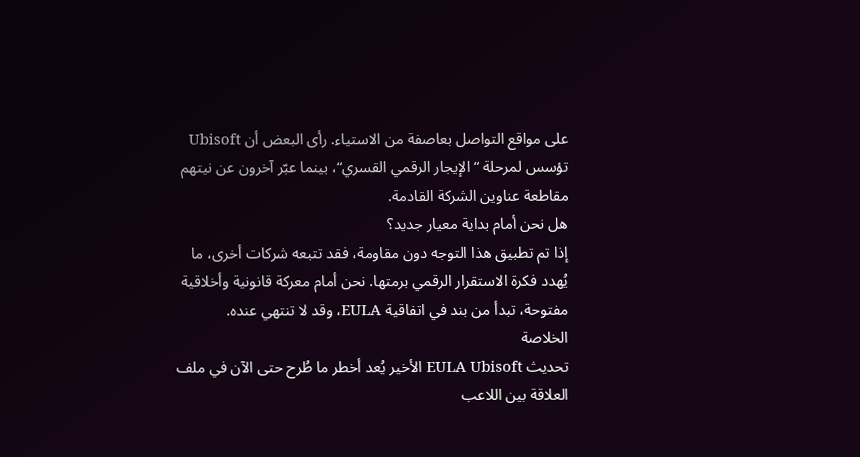على مواقع التواصل بعاصفة من الاستياء. رأى البعض أن Ubisoft تؤسس لمرحلة “الإيجار الرقمي القسري“، بينما عبّر آخرون عن نيتهم مقاطعة عناوين الشركة القادمة.
هل نحن أمام بداية معيار جديد؟
إذا تم تطبيق هذا التوجه دون مقاومة، فقد تتبعه شركات أخرى، ما يُهدد فكرة الاستقرار الرقمي برمتها. نحن أمام معركة قانونية وأخلاقية مفتوحة، تبدأ من بند في اتفاقية EULA، وقد لا تنتهي عنده.
الخلاصة
تحديث EULA Ubisoft الأخير يُعد أخطر ما طُرح حتى الآن في ملف العلاقة بين اللاعب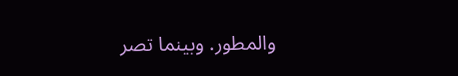والمطور. وبينما تصر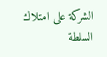الشركة على امتلاك السلطة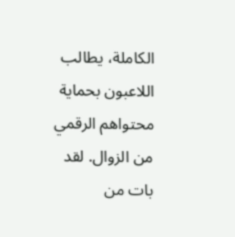الكاملة، يطالب اللاعبون بحماية محتواهم الرقمي من الزوال. لقد بات من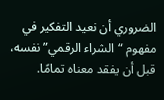الضروري أن نعيد التفكير في مفهوم “الشراء الرقمي” نفسه، قبل أن يفقد معناه تمامًا.